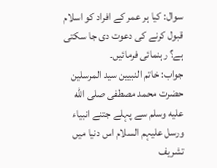سوال: کیا ہر عمر کے افراد کو اسلام قبول کرنے کی دعوت دی جا سکتی ہے؟ رہنمائی فرمائیں۔
جواب: خاتم النبیین سید المرسلین حضرت محمد مصطفی صلى الله عليه وسلم سے پہلے جتنے انبیاء ورسل علیہم السلام اس دنیا میں تشریف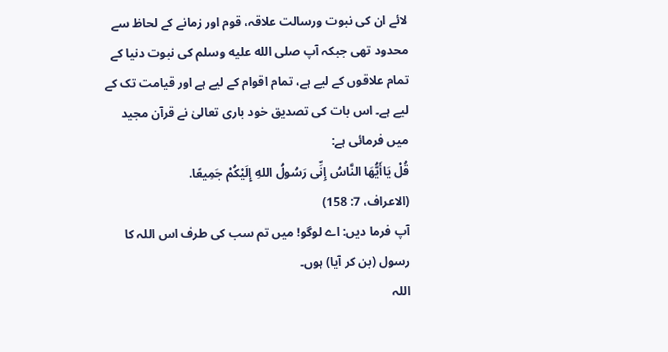لائے ان کی نبوت ورسالت علاقہ، قوم اور زمانے کے لحاظ سے محدود تھی جبکہ آپ صلى الله عليه وسلم کی نبوت دنیا کے تمام علاقوں کے لیے ہے، تمام اقوام کے لیے ہے اور قیامت تک کے لیے ہے۔ اس بات کی تصدیق خود باری تعالیٰ نے قرآن مجید میں فرمائی ہے:
قُلْ یَاأَیُّهَا النَّاسُ إِنِّی رَسُولُ اللهِ إِلَیْکُمْ جَمِیعًا.
(الاعراف، 7: 158)
آپ فرما دیں: اے لوگو! میں تم سب کی طرف اس اللہ کا رسول (بن کر آیا) ہوں۔
اللہ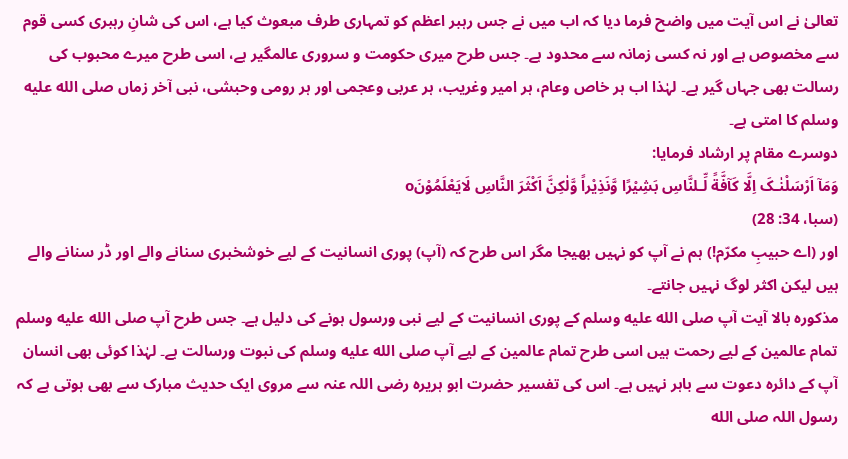تعالیٰ نے اس آیت میں واضح فرما دیا کہ اب میں نے جس رہبر اعظم کو تمہاری طرف مبعوث کیا ہے، اس کی شانِ رہبری کسی قوم سے مخصوص ہے اور نہ کسی زمانہ سے محدود ہے۔ جس طرح میری حکومت و سروری عالمگیر ہے، اسی طرح میرے محبوب کی رسالت بھی جہاں گیر ہے۔ لہٰذا اب ہر خاص وعام، ہر امیر وغریب، ہر عربی وعجمی اور ہر رومی وحبشی، نبی آخر زماں صلى الله عليه وسلم کا امتی ہے۔
دوسرے مقام پر ارشاد فرمایا:
وَمَآ اَرْسَلْنٰـکَ اِلَّا کَآفَّةً لِّـلنَّاسِ بَشِیْرًا وَّنَذِیْراً وَّلٰکِنَّ اَکْثَرَ النَّاسِ لَایَعْلَمُوْنَo
(سبا، 34: 28)
اور (اے حبیبِ مکرّم!) ہم نے آپ کو نہیں بھیجا مگر اس طرح کہ (آپ) پوری انسانیت کے لیے خوشخبری سنانے والے اور ڈر سنانے والے ہیں لیکن اکثر لوگ نہیں جانتے۔
مذکورہ بالا آیت آپ صلى الله عليه وسلم کے پوری انسانیت کے لیے نبی ورسول ہونے کی دلیل ہے۔ جس طرح آپ صلى الله عليه وسلم تمام عالمین کے لیے رحمت ہیں اسی طرح تمام عالمین کے لیے آپ صلى الله عليه وسلم کی نبوت ورسالت ہے۔ لہٰذا کوئی بھی انسان آپ کے دائرہ دعوت سے باہر نہیں ہے۔ اس کی تفسیر حضرت ابو ہریرہ رضی اللہ عنہ سے مروی ایک حدیث مبارک سے بھی ہوتی ہے کہ رسول اللہ صلى الله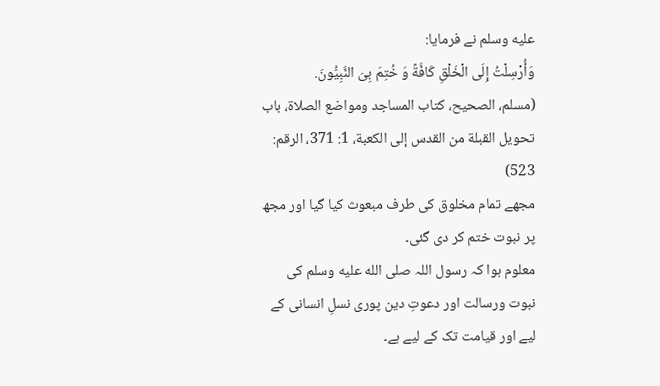عليه وسلم نے فرمایا:
وَأُرْسِلْتُ إِلَی الْخَلْقِ کَافَّةً وَ خُتِمَ بِیَ النَّبِیُّونَ.
(مسلم، الصحیح، کتاب المساجد ومواضع الصلاة، باب تحویل القبلة من القدس إلی الکعبة، 1: 371، الرقم: 523)
مجھے تمام مخلوق کی طرف مبعوث کیا گیا اور مجھ پر نبوت ختم کر دی گئی۔
معلوم ہوا کہ رسول اللہ صلى الله عليه وسلم کی نبوت ورسالت اور دعوتِ دین پوری نسلِ انسانی کے لیے اور قیامت تک کے لیے ہے۔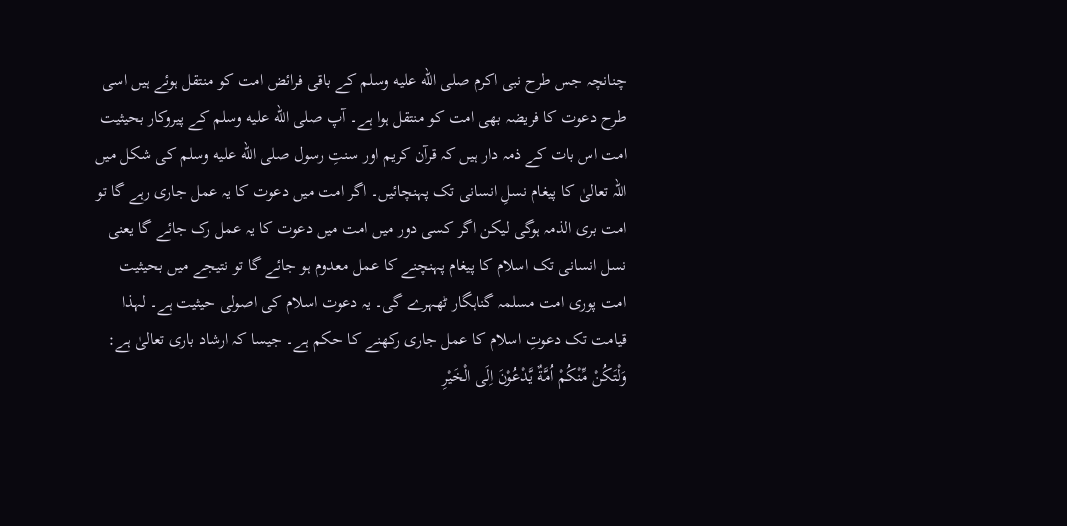چنانچہ جس طرح نبی اکرم صلى الله عليه وسلم کے باقی فرائض امت کو منتقل ہوئے ہیں اسی طرح دعوت کا فریضہ بھی امت کو منتقل ہوا ہے۔ آپ صلى الله عليه وسلم کے پیروکار بحیثیت امت اس بات کے ذمہ دار ہیں کہ قرآن کریم اور سنتِ رسول صلى الله عليه وسلم کی شکل میں اللہ تعالیٰ کا پیغام نسلِ انسانی تک پہنچائیں۔ اگر امت میں دعوت کا یہ عمل جاری رہے گا تو امت بری الذمہ ہوگی لیکن اگر کسی دور میں امت میں دعوت کا یہ عمل رک جائے گا یعنی نسل انسانی تک اسلام کا پیغام پہنچنے کا عمل معدوم ہو جائے گا تو نتیجے میں بحیثیت امت پوری امت مسلمہ گناہگار ٹھہرے گی۔ یہ دعوت اسلام کی اصولی حیثیت ہے۔ لہذا قیامت تک دعوتِ اسلام کا عمل جاری رکھنے کا حکم ہے۔ جیسا کہ ارشاد باری تعالیٰ ہے:
وَلْتَکُنْ مِّنْکُمْ اُمَّةٌ یَّدْعُوْنَ اِلَی الْخَیْرِ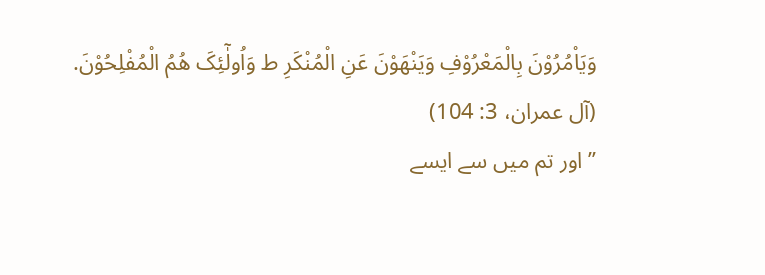وَیَاْمُرُوْنَ بِالْمَعْرُوْفِ وَیَنْهَوْنَ عَنِ الْمُنْکَرِ ط وَاُولٰٓئِکَ هُمُ الْمُفْلِحُوْنَ.
(آل عمران، 3: 104)
’’اور تم میں سے ایسے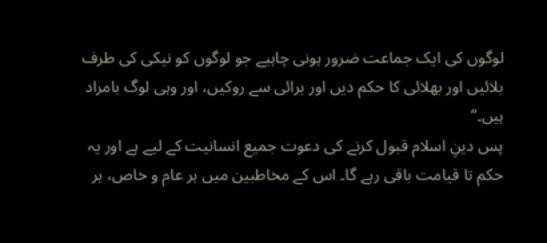لوگوں کی ایک جماعت ضرور ہونی چاہیے جو لوگوں کو نیکی کی طرف بلائیں اور بھلائی کا حکم دیں اور برائی سے روکیں، اور وہی لوگ بامراد ہیں۔‘‘
پس دینِ اسلام قبول کرنے کی دعوت جمیع انسانیت کے لیے ہے اور یہ حکم تا قیامت باقی رہے گا۔ اس کے مخاطبین میں ہر عام و خاص، ہر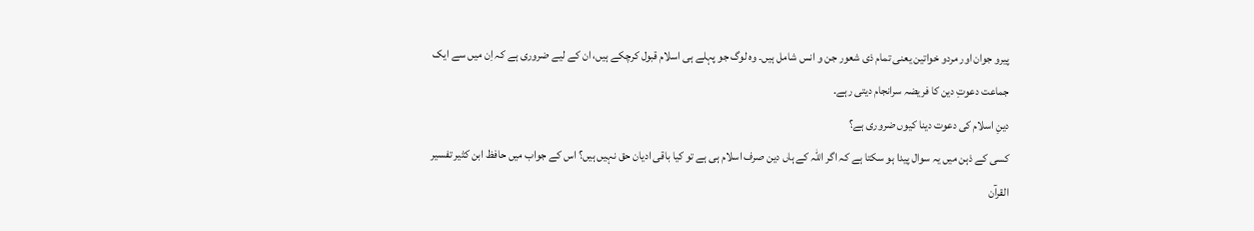پیرو جوان اور مردو خواتین یعنی تمام ذی شعور جن و انس شامل ہیں۔ وہ لوگ جو پہلے ہی اسلام قبول کرچکے ہیں، ان کے لیے ضروری ہے کہ اِن میں سے ایک جماعت دعوتِ دین کا فریضہ سرانجام دیتی رہے۔
دینِ اسلام کی دعوت دینا کیوں ضروری ہے؟
کسی کے ذہن میں یہ سوال پیدا ہو سکتا ہے کہ اگر اللہ کے ہاں دین صرف اسلام ہی ہے تو کیا باقی ادیان حق نہیں ہیں؟ اس کے جواب میں حافظ ابن کثیر تفسیر القرآن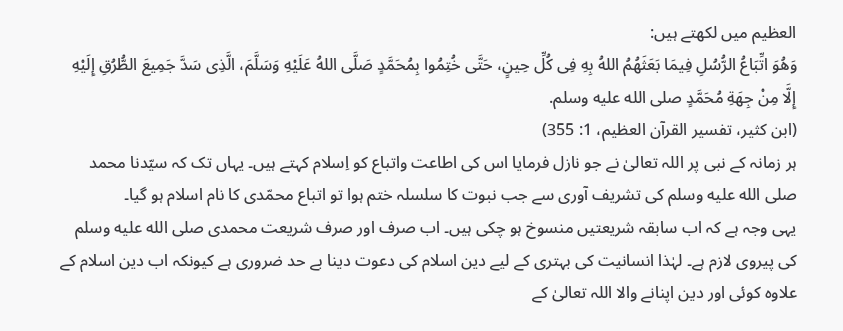العظیم میں لکھتے ہیں:
وَهُوَ اتِّبَاعُ الرُّسُلِ فِیمَا بَعَثَهُمُ اللهُ بِهِ فِی کُلِّ حِینٍ، حَتَّی خُتِمُوا بِمُحَمَّدٍ صَلَّی اللهُ عَلَیْهِ وَسَلَّمَ، الَّذِی سَدَّ جَمِیعَ الطُّرُقِ إِلَیْهِ إِلَّا مِنْ جِهَةِ مُحَمَّدٍ صلى الله عليه وسلم.
(ابن کثیر، تفسیر القرآن العظیم، 1: 355)
ہر زمانہ کے نبی پر اللہ تعالیٰ نے جو نازل فرمایا اس کی اطاعت واتباع کو اِسلام کہتے ہیں۔ یہاں تک کہ سیّدنا محمد صلى الله عليه وسلم کی تشریف آوری سے جب نبوت کا سلسلہ ختم ہوا تو اتباع محمّدی کا نام اسلام ہو گیا۔
یہی وجہ ہے کہ اب سابقہ شریعتیں منسوخ ہو چکی ہیں۔ اب صرف اور صرف شریعت محمدی صلى الله عليه وسلم کی پیروی لازم ہے۔ لہٰذا انسانیت کی بہتری کے لیے دین اسلام کی دعوت دینا بے حد ضروری ہے کیونکہ اب دین اسلام کے علاوہ کوئی اور دین اپنانے والا اللہ تعالیٰ کے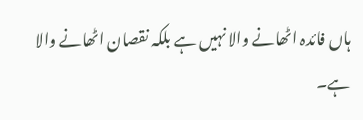ہاں فائدہ اٹھانے والا نہیں ہے بلکہ نقصان اٹھانے والا ہے۔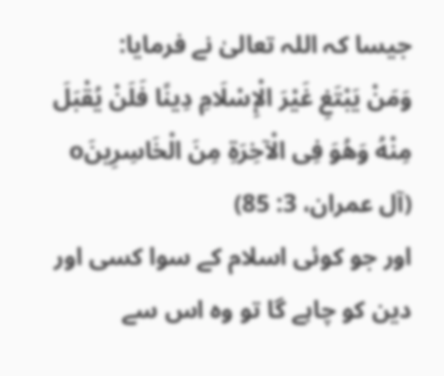جیسا کہ اللہ تعالیٰ نے فرمایا:
وَمَنْ یَبْتَغِ غَیْرَ الْإِسْلَامِ دِینًا فَلَنْ یُقْبَلَ مِنْهُ وَهُوَ فِی الْآخِرَةِ مِنَ الْخَاسِرِینَo
(آل عمران، 3: 85)
اور جو کوئی اسلام کے سوا کسی اور دین کو چاہے گا تو وہ اس سے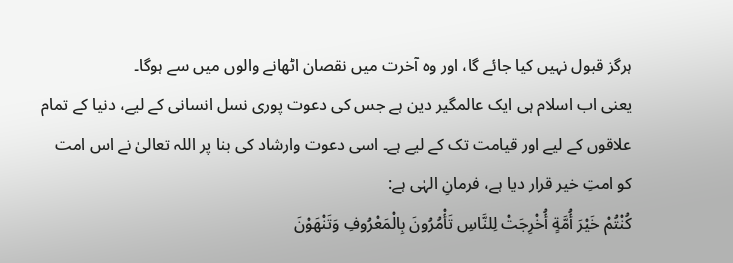ہرگز قبول نہیں کیا جائے گا، اور وہ آخرت میں نقصان اٹھانے والوں میں سے ہوگا۔
یعنی اب اسلام ہی ایک عالمگیر دین ہے جس کی دعوت پوری نسل انسانی کے لیے، دنیا کے تمام علاقوں کے لیے اور قیامت تک کے لیے ہے۔ اسی دعوت وارشاد کی بنا پر اللہ تعالیٰ نے اس امت کو امتِ خیر قرار دیا ہے، فرمانِ الہٰی ہے:
کُنْتُمْ خَیْرَ أُمَّةٍ أُخْرِجَتْ لِلنَّاسِ تَأْمُرُونَ بِالْمَعْرُوفِ وَتَنْهَوْنَ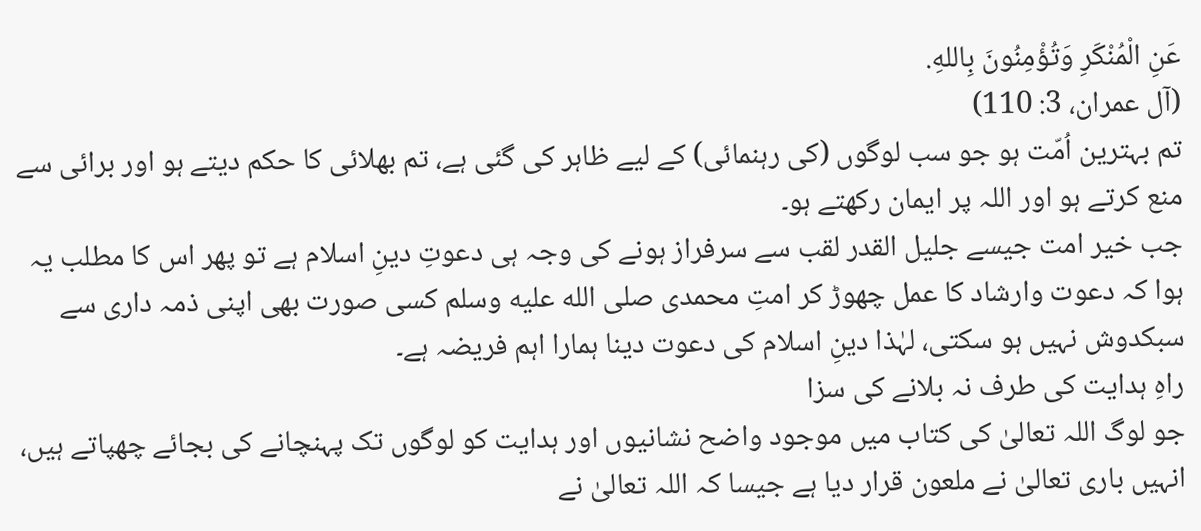عَنِ الْمُنْکَرِ وَتُؤْمِنُونَ بِاللهِ.
(آل عمران، 3: 110)
تم بہترین اُمّت ہو جو سب لوگوں (کی رہنمائی) کے لیے ظاہر کی گئی ہے، تم بھلائی کا حکم دیتے ہو اور برائی سے منع کرتے ہو اور اللہ پر ایمان رکھتے ہو۔
جب خیر امت جیسے جلیل القدر لقب سے سرفراز ہونے کی وجہ ہی دعوتِ دینِ اسلام ہے تو پھر اس کا مطلب یہ ہوا کہ دعوت وارشاد کا عمل چھوڑ کر امتِ محمدی صلى الله عليه وسلم کسی صورت بھی اپنی ذمہ داری سے سبکدوش نہیں ہو سکتی، لہٰذا دینِ اسلام کی دعوت دینا ہمارا اہم فریضہ ہے۔
راهِ ہدایت کی طرف نہ بلانے کی سزا
جو لوگ اللہ تعالیٰ کی کتاب میں موجود واضح نشانیوں اور ہدایت کو لوگوں تک پہنچانے کی بجائے چھپاتے ہیں، انہیں باری تعالیٰ نے ملعون قرار دیا ہے جیسا کہ اللہ تعالیٰ نے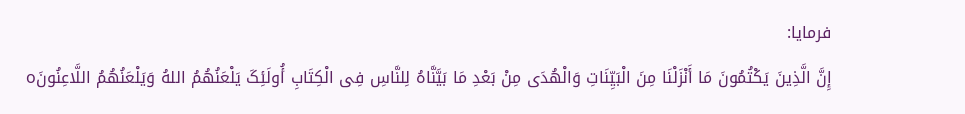فرمایا:
إِنَّ الَّذِینَ یَکْتُمُونَ مَا أَنْزَلْنَا مِنَ الْبَیِّنَاتِ وَالْهُدَی مِنْ بَعْدِ مَا بَیَّنَّاهُ لِلنَّاسِ فِی الْکِتَابِ أُولَئِکَ یَلْعَنُهُمُ اللهُ وَیَلْعَنُهُمُ اللَّاعِنُونَo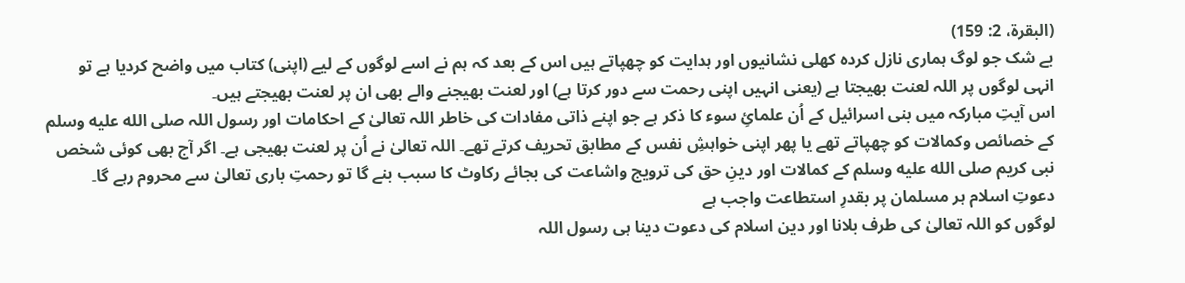(البقرة، 2: 159)
بے شک جو لوگ ہماری نازل کردہ کھلی نشانیوں اور ہدایت کو چھپاتے ہیں اس کے بعد کہ ہم نے اسے لوگوں کے لیے (اپنی) کتاب میں واضح کردیا ہے تو انہی لوگوں پر اللہ لعنت بھیجتا ہے (یعنی انہیں اپنی رحمت سے دور کرتا ہے) اور لعنت بھیجنے والے بھی ان پر لعنت بھیجتے ہیں۔
اس آیتِ مبارکہ میں بنی اسرائیل کے اُن علمائِ سوء کا ذکر ہے جو اپنے ذاتی مفادات کی خاطر اللہ تعالیٰ کے احکامات اور رسول اللہ صلى الله عليه وسلم کے خصائص وکمالات کو چھپاتے تھے یا پھر اپنی خواہشِ نفس کے مطابق تحریف کرتے تھے۔ اللہ تعالیٰ نے اُن پر لعنت بھیجی ہے۔ اگر آج بھی کوئی شخص نبی کریم صلى الله عليه وسلم کے کمالات اور دینِ حق کی ترویج واشاعت کی بجائے رکاوٹ کا سبب بنے گا تو رحمتِ باری تعالیٰ سے محروم رہے گا۔
دعوتِ اسلام ہر مسلمان پر بقدرِ استطاعت واجب ہے
لوگوں کو اللہ تعالیٰ کی طرف بلانا اور دین اسلام کی دعوت دینا ہی رسول اللہ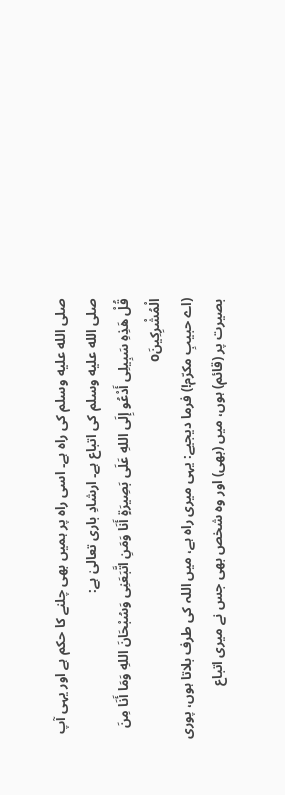صلى الله عليه وسلم کی راہ ہے۔ اسی راہ پر ہمیں بھی چلنے کا حکم ہے اور یہی آپ صلى الله عليه وسلم کی اتباع ہے۔ ارشادِ باری تعالیٰ ہے:
قُلْ هَذِهِ سَبِیلِی أَدْعُو إِلَی اللهِ عَلَی بَصِیرَةٍ أَنَا وَمَنِ اتَّبَعَنِی وَسُبْحَانَ اللهِ وَمَا أَنَا مِنَ الْمُشْرِکِینَo
(اے حبیبِ مکرّم!) فرما دیجیے: یہی میری راہ ہے، میں اللہ کی طرف بلاتا ہوں، پوری بصیرت پر (قائم) ہوں، میں (بھی) اور وہ شخص بھی جس نے میری اتباع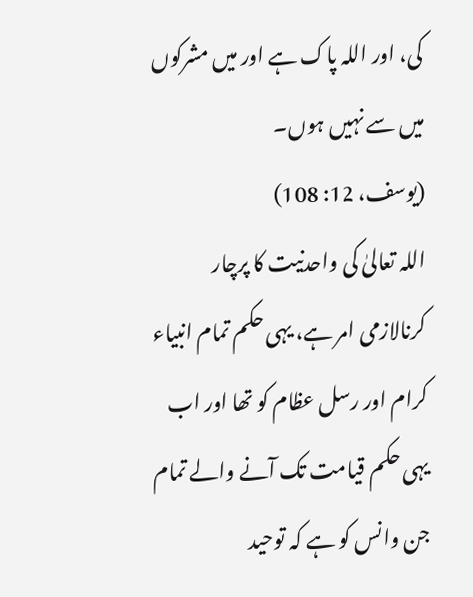کی، اور اللہ پاک ہے اور میں مشرکوں میں سے نہیں ہوں۔
(یوسف، 12: 108)
اللہ تعالیٰ کی واحدنیت کا پرچار کرنالازمی امر ہے، یہی حکم تمام انبیاء کرام اور رسل عظام کو تھا اور اب یہی حکم قیامت تک آنے والے تمام جن وانس کو ہے کہ توحید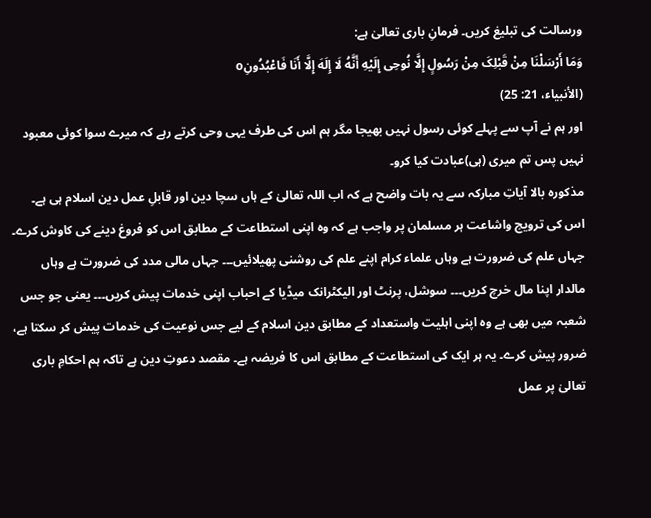ورسالت کی تبلیغ کریں۔ فرمانِ باری تعالیٰ ہے:
وَمَا أَرْسَلْنَا مِنْ قَبْلِکَ مِنْ رَسُولٍ إِلَّا نُوحِی إِلَیْهِ أَنَّهُ لَا إِلَهَ إِلَّا أَنَا فَاعْبُدُونِo
(الأنبیاء، 21: 25)
اور ہم نے آپ سے پہلے کوئی رسول نہیں بھیجا مگر ہم اس کی طرف یہی وحی کرتے رہے کہ میرے سوا کوئی معبود نہیں پس تم میری (ہی)عبادت کیا کرو۔
مذکورہ بالا آیاتِ مبارکہ سے یہ بات واضح ہے کہ اب اللہ تعالیٰ کے ہاں سچا دین اور قابلِ عمل دین اسلام ہی ہے۔ اس کی ترویج واشاعت ہر مسلمان پر واجب ہے کہ وہ اپنی استطاعت کے مطابق اس کو فروغ دینے کی کاوش کرے۔ جہاں علم کی ضرورت ہے وہاں علماء کرام اپنے علم کی روشنی پھیلائیں۔۔۔ جہاں مالی مدد کی ضرورت ہے وہاں مالدار اپنا مال خرچ کریں۔۔۔ سوشل، پرنٹ اور الیکٹرانک میڈیا کے احباب اپنی خدمات پیش کریں۔۔۔ یعنی جو جس شعبہ میں بھی ہے وہ اپنی اہلیت واستعداد کے مطابق دین اسلام کے لیے جس نوعیت کی خدمات پیش کر سکتا ہے، ضرور پیش کرے۔ یہ ہر ایک کی استطاعت کے مطابق اس کا فریضہ ہے۔ مقصد دعوتِ دین ہے تاکہ ہم احکامِ باری تعالیٰ پر عمل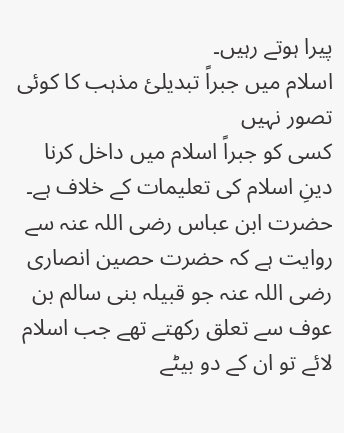پیرا ہوتے رہیں۔
اسلام میں جبراً تبدیلیٔ مذہب کا کوئی تصور نہیں
کسی کو جبراً اسلام میں داخل کرنا دینِ اسلام کی تعلیمات کے خلاف ہے۔ حضرت ابن عباس رضی اللہ عنہ سے روایت ہے کہ حضرت حصین انصاری رضی اللہ عنہ جو قبیلہ بنی سالم بن عوف سے تعلق رکھتے تھے جب اسلام لائے تو ان کے دو بیٹے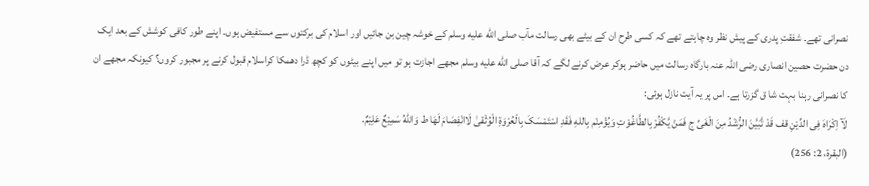نصرانی تھے۔ شفقتِ پدری کے پیش نظر وہ چاہتے تھے کہ کسی طرح ان کے بیٹے بھی رسالت مآب صلى الله عليه وسلم کے خوشہ چین بن جائیں اور اسلام کی برکتوں سے مستفیض ہوں۔ اپنے طور کافی کوشش کے بعد ایک دن حضرت حصین انصاری رضی اللہ عنہ بارگاہ رسالت میں حاضر ہوکر عرض کرنے لگے کہ آقا صلى الله عليه وسلم مجھے اجازت ہو تو میں اپنے بیٹوں کو کچھ ڈرا دھمکا کراسلام قبول کرنے پر مجبور کروں؟ کیونکہ مجھے ان کا نصرانی رہنا بہت شا ق گزرتا ہے۔ اس پر یہ آیت نازل ہوئی:
لَآ اِکْرَاهَ فِی الدِّیْنِ قف قَدْ تَّبَیَّنَ الرُّشْدُ مِنَ الْغَیِّ ج فَمَنْ یَّکْفُرْ بِالطَّاغُوْتِ وَیُؤْمِنْم بِاللهِ فَقَدِ اسْتَمْسَکَ بِالْعُرْوَةِ الْوُثْقیٰ لَاانْفِصَامَ لَهَا ط وَاللهُ سَمِیْعٌ عَلِیْمٌ.
(البقرة، 2: 256)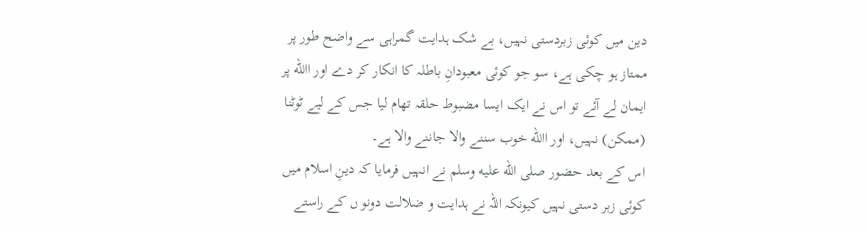دین میں کوئی زبردستی نہیں، بے شک ہدایت گمراہی سے واضح طور پر ممتاز ہو چکی ہے، سو جو کوئی معبودانِ باطلہ کا انکار کر دے اور االله پر ایمان لے آئے تو اس نے ایک ایسا مضبوط حلقہ تھام لیا جس کے لیے ٹوٹنا (ممکن) نہیں، اور االله خوب سننے والا جاننے والا ہے۔
اس کے بعد حضور صلى الله عليه وسلم نے انہیں فرمایا کہ دینِ اسلام میں کوئی زبر دستی نہیں کیونکہ اللہ نے ہدایت و ضلالت دونو ں کے راستے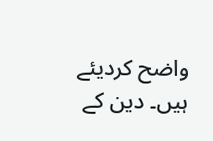واضح کردیئے ہیں۔ دین کے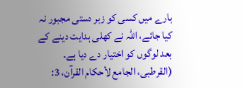بارے میں کسی کو زبر دستی مجبور نہ کیا جائے، اللہ نے کھلی ہدایت دینے کے بعد لوگوں کو اختیار دے دیا ہے۔
(القرطبی، الجامع لأحکام القرآن، 3: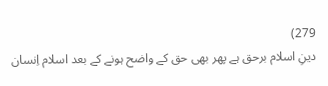279)
دینِ اسلام برحق ہے پھر بھی حق کے واضح ہونے کے بعد اسلام اِنسان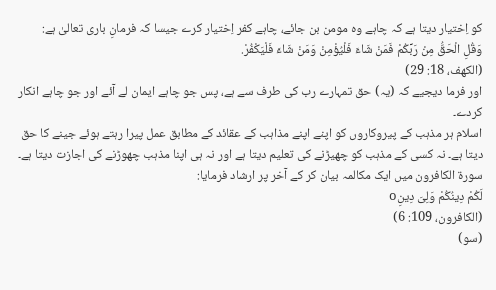کو اِختیار دیتا ہے کہ چاہے وہ مومن بن جائے، چاہے کفر اِختیار کرے جیسا کہ فرمانِ باری تعالیٰ ہے:
وَقُلِ الْحَقُّ مِنْ رَبِّکُمْ فَمَنْ شَاءَ فَلْیُؤْمِنْ وَمَنْ شَاءَ فَلْیَکْفُرْ.
(الکهف، 18: 29)
اور فرما دیجیے کہ (یہ) حق تمہارے رب کی طرف سے ہے، پس جو چاہے ایمان لے آئے اور جو چاہے انکار کردے۔
اسلام ہر مذہب کے پیروکاروں کو اپنے اپنے مذاہب کے عقائد کے مطابق عمل پیرا رہتے ہوئے جینے کا حق دیتا ہے۔ نہ کسی کے مذہب کو چھیڑنے کی تعلیم دیتا ہے اور نہ ہی اپنا مذہب چھوڑنے کی اجازت دیتا ہے۔ سورۃ الکافرون میں ایک مکالمہ بیان کر کے آخر پر ارشاد فرمایا:
لَکُمْ دِینُکُمْ وَلِیَ دِینِo
(الکافرون، 109: 6)
(سو)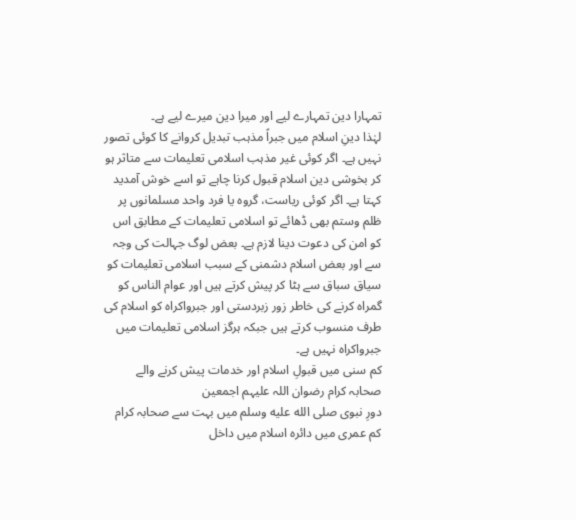تمہارا دین تمہارے لیے اور میرا دین میرے لیے ہے۔
لہٰذا دینِ اسلام میں جبراً مذہب تبدیل کروانے کا کوئی تصور نہیں ہے۔ اگر کوئی غیر مذہب اسلامی تعلیمات سے متاثر ہو کر بخوشی دین اسلام قبول کرنا چاہے تو اسے خوش آمدید کہتا ہے۔ اگر کوئی ریاست، گروہ یا فرد واحد مسلمانوں پر ظلم وستم بھی ڈھائے تو اسلامی تعلیمات کے مطابق اس کو امن کی دعوت دینا لازم ہے۔ بعض لوگ جہالت کی وجہ سے اور بعض اسلام دشمنی کے سبب اسلامی تعلیمات کو سیاق سباق سے ہٹا کر پیش کرتے ہیں اور عوام الناس کو گمراہ کرنے کی خاطر زور زبردستی اور جبرواکراہ کو اسلام کی طرف منسوب کرتے ہیں جبکہ ہرگز اسلامی تعلیمات میں جبرواکراہ نہیں ہے۔
کم سنی میں قبولِ اسلام اور خدمات پیش کرنے والے صحابہ کرام رضوان اللہ علیہم اجمعین
دورِ نبوی صلى الله عليه وسلم میں بہت سے صحابہ کرام کم عمری میں دائرہ اسلام میں داخل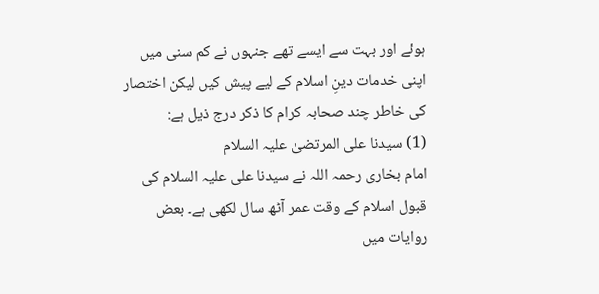ہوئے اور بہت سے ایسے تھے جنہوں نے کم سنی میں اپنی خدمات دینِ اسلام کے لیے پیش کیں لیکن اختصار کی خاطر چند صحابہ کرام کا ذکر درج ذیل ہے:
(1) سیدنا علی المرتضیٰ علیہ السلام
امام بخاری رحمہ اللہ نے سیدنا علی علیہ السلام کی قبول اسلام کے وقت عمر آٹھ سال لکھی ہے۔ بعض روایات میں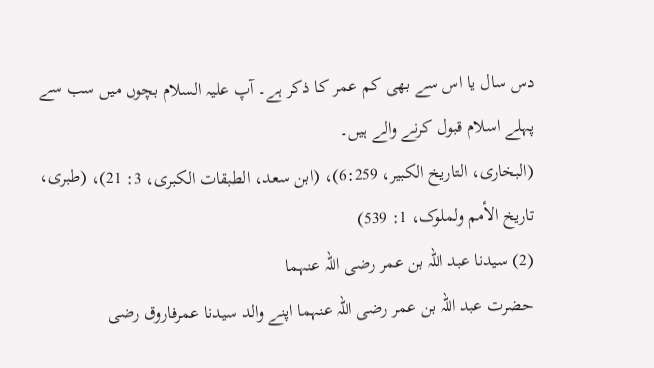دس سال یا اس سے بھی کم عمر کا ذکر ہے۔ آپ علیہ السلام بچوں میں سب سے پہلے اسلام قبول کرنے والے ہیں۔
(البخاری، التاریخ الکبیر، 6:259)، (ابن سعد، الطبقات الکبری، 3: 21)، (طبری، تاریخ الأمم ولملوک، 1: 539)
(2) سیدنا عبد اللہ بن عمر رضی اللہ عنہما
حضرت عبد اللہ بن عمر رضی اللہ عنہما اپنے والد سیدنا عمرفاروق رضی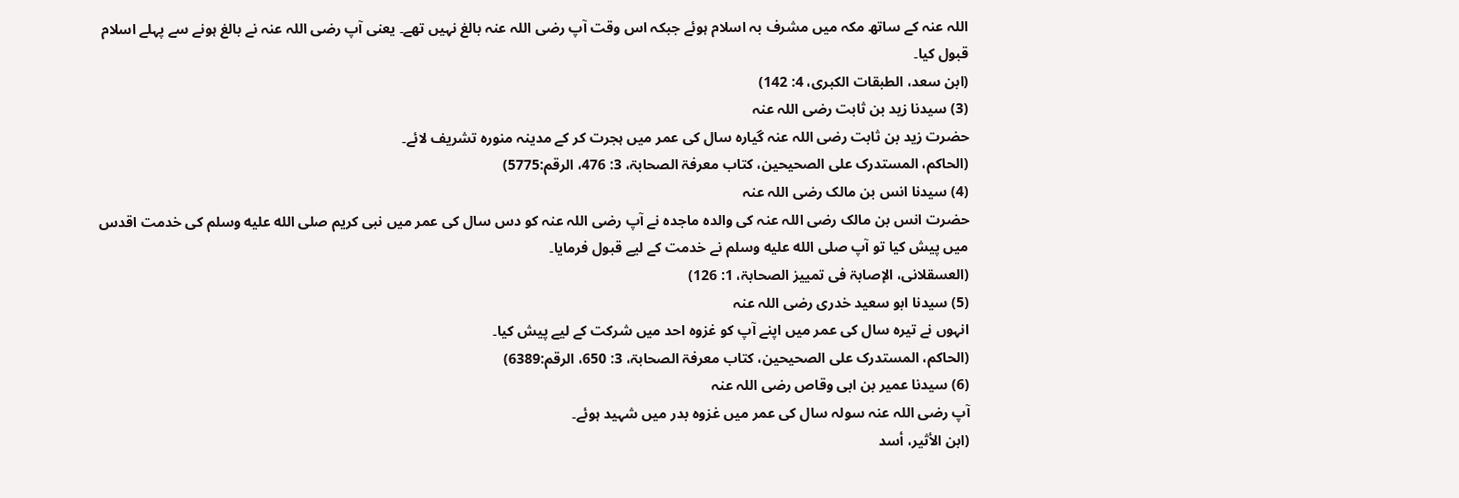اللہ عنہ کے ساتھ مکہ میں مشرف بہ اسلام ہوئے جبکہ اس وقت آپ رضی اللہ عنہ بالغ نہیں تھے۔ یعنی آپ رضی اللہ عنہ نے بالغ ہونے سے پہلے اسلام قبول کیا۔
(ابن سعد، الطبقات الکبری، 4: 142)
(3) سیدنا زید بن ثابت رضی اللہ عنہ
حضرت زید بن ثابت رضی اللہ عنہ گیارہ سال کی عمر میں ہجرت کر کے مدینہ منورہ تشریف لائے۔
(الحاکم، المستدرک علی الصحیحین، کتاب معرفۃ الصحابۃ، 3: 476، الرقم:5775)
(4) سیدنا انس بن مالک رضی اللہ عنہ
حضرت انس بن مالک رضی اللہ عنہ کی والدہ ماجدہ نے آپ رضی اللہ عنہ کو دس سال کی عمر میں نبی کریم صلى الله عليه وسلم کی خدمت اقدس میں پیش کیا تو آپ صلى الله عليه وسلم نے خدمت کے لیے قبول فرمایا۔
(العسقلانی، الإصابۃ فی تمییز الصحابۃ، 1: 126)
(5) سیدنا ابو سعید خدری رضی اللہ عنہ
انہوں نے تیرہ سال کی عمر میں اپنے آپ کو غزوہ احد میں شرکت کے لیے پیش کیا۔
(الحاکم، المستدرک علی الصحیحین، کتاب معرفۃ الصحابۃ، 3: 650، الرقم:6389)
(6) سیدنا عمیر بن ابی وقاص رضی اللہ عنہ
آپ رضی اللہ عنہ سولہ سال کی عمر میں غزوہ بدر میں شہید ہوئے۔
(ابن الأثیر، أسد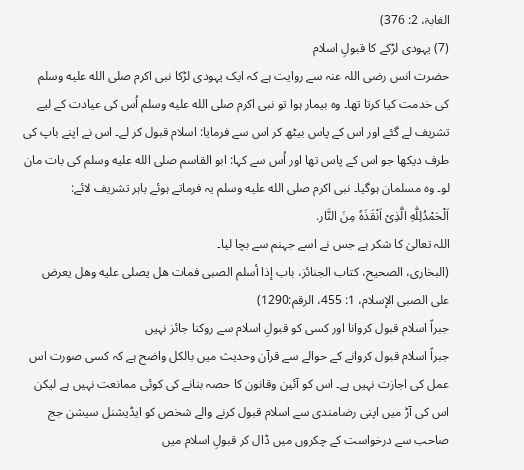الغابۃ، 2: 376)
(7) یہودی لڑکے کا قبولِ اسلام
حضرت انس رضی اللہ عنہ سے روایت ہے کہ ایک یہودی لڑکا نبی اکرم صلى الله عليه وسلم کی خدمت کیا کرتا تھا۔ وہ بیمار ہوا تو نبی اکرم صلى الله عليه وسلم اُس کی عیادت کے لیے تشریف لے گئے اور اس کے پاس بیٹھ کر اس سے فرمایا: اسلام قبول کر لے۔ اس نے اپنے باپ کی طرف دیکھا جو اس کے پاس تھا اور اُس سے کہا: ابو القاسم صلى الله عليه وسلم کی بات مان لو۔ وہ مسلمان ہوگیا۔ نبی اکرم صلى الله عليه وسلم یہ فرماتے ہوئے باہر تشریف لائے:
اَلْحَمْدُلِلّٰهِ الَّذِیْ اَنْقَذَهٗ مِنَ النَّار.
اللہ تعالیٰ کا شکر ہے جس نے اسے جہنم سے بچا لیا۔
(البخاری، الصحیح، کتاب الجنائز، باب إذا أسلم الصبی فمات هل یصلی علیه وهل یعرض علی الصبی الإسلام، 1: 455، الرقم:1290)
جبراً اسلام قبول کروانا اور کسی کو قبولِ اسلام سے روکنا جائز نہیں
جبراً اسلام قبول کروانے کے حوالے سے قرآن وحدیث میں بالکل واضح ہے کہ کسی صورت اس عمل کی اجازت نہیں ہے۔ اس کو آئین وقانون کا حصہ بنانے کی کوئی ممانعت نہیں ہے لیکن اس کی آڑ میں اپنی رضامندی سے اسلام قبول کرنے والے شخص کو ایڈیشنل سیشن جج صاحب سے درخواست کے چکروں میں ڈال کر قبولِ اسلام میں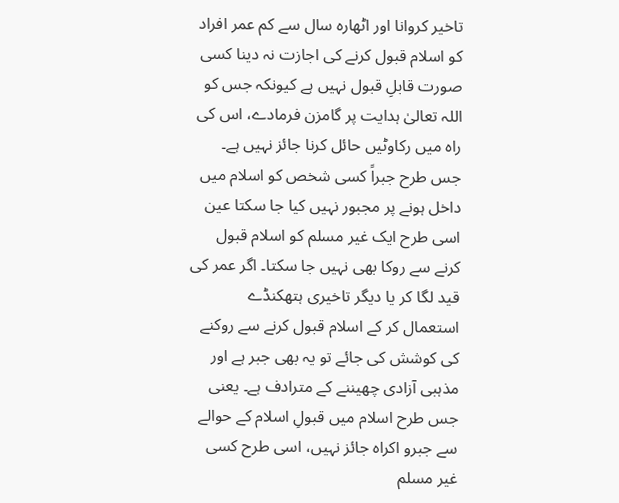تاخیر کروانا اور اٹھارہ سال سے کم عمر افراد کو اسلام قبول کرنے کی اجازت نہ دینا کسی صورت قابلِ قبول نہیں ہے کیونکہ جس کو اللہ تعالیٰ ہدایت پر گامزن فرمادے، اس کی راہ میں رکاوٹیں حائل کرنا جائز نہیں ہے۔
جس طرح جبراً کسی شخص کو اسلام میں داخل ہونے پر مجبور نہیں کیا جا سکتا عین اسی طرح ایک غیر مسلم کو اسلام قبول کرنے سے روکا بھی نہیں جا سکتا۔ اگر عمر کی قید لگا کر یا دیگر تاخیری ہتھکنڈے استعمال کر کے اسلام قبول کرنے سے روکنے کی کوشش کی جائے تو یہ بھی جبر ہے اور مذہبی آزادی چھیننے کے مترادف ہے۔ یعنی جس طرح اسلام میں قبولِ اسلام کے حوالے سے جبرو اکراہ جائز نہیں، اسی طرح کسی غیر مسلم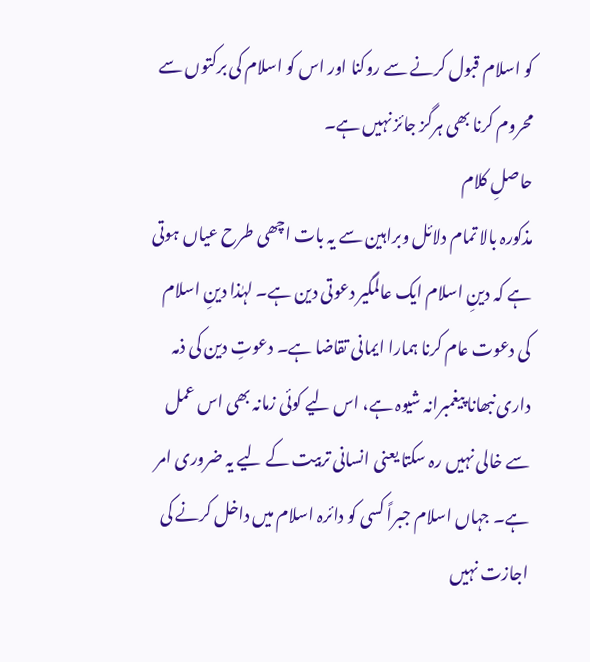کو اسلام قبول کرنے سے روکنا اور اس کو اسلام کی برکتوں سے محروم کرنا بھی ہرگز جائز نہیں ہے۔
حاصلِ کلام
مذکورہ بالا تمام دلائل وبراہین سے یہ بات اچھی طرح عیاں ہوتی ہے کہ دینِ اسلام ایک عالمگیر دعوتی دین ہے۔ لہٰذا دینِ اسلام کی دعوت عام کرنا ہمارا ایمانی تقاضا ہے۔ دعوتِ دین کی ذمہ داری نبھانا پیغمبرانہ شیوہ ہے، اس لیے کوئی زمانہ بھی اس عمل سے خالی نہیں رہ سکتا یعنی انسانی تربیت کے لیے یہ ضروری امر ہے۔ جہاں اسلام جبراً کسی کو دائرہ اسلام میں داخل کرنے کی اجازت نہیں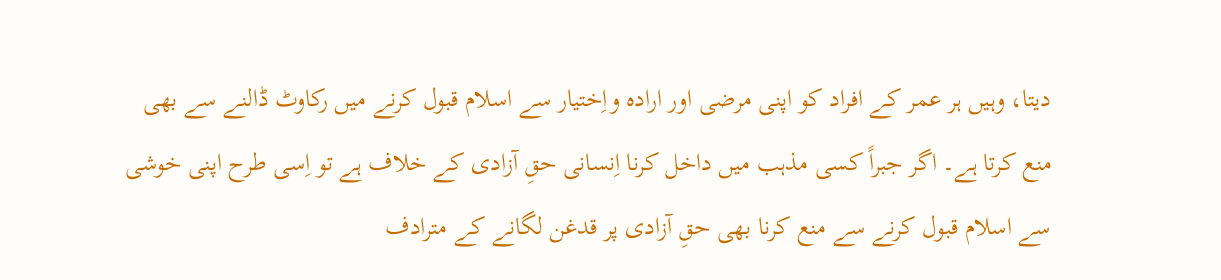دیتا، وہیں ہر عمر کے افراد کو اپنی مرضی اور ارادہ واِختیار سے اسلام قبول کرنے میں رکاوٹ ڈالنے سے بھی منع کرتا ہے۔ اگر جبراً کسی مذہب میں داخل کرنا اِنسانی حقِ آزادی کے خلاف ہے تو اِسی طرح اپنی خوشی سے اسلام قبول کرنے سے منع کرنا بھی حقِ آزادی پر قدغن لگانے کے مترادف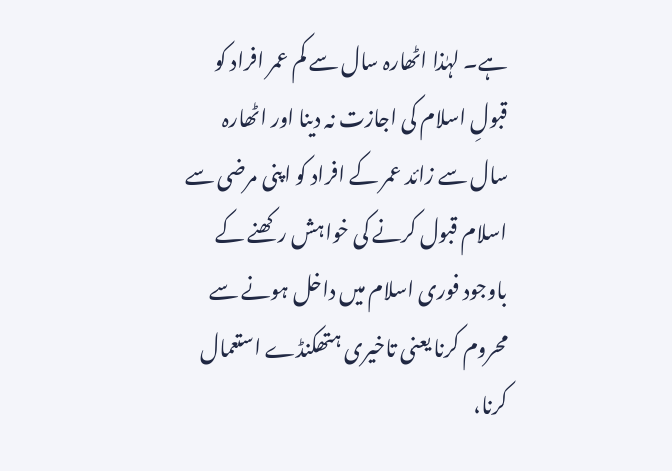ہے۔ لہٰذا اٹھارہ سال سے کم عمر افراد کو قبولِ اسلام کی اجازت نہ دینا اور اٹھارہ سال سے زائد عمر کے افراد کو اپنی مرضی سے اسلام قبول کرنے کی خواہش رکھنے کے باوجود فوری اسلام میں داخل ہونے سے محروم کرنا یعنی تاخیری ہتھکنڈے استعمال کرنا،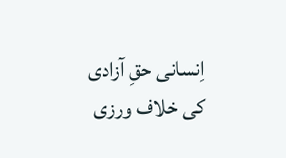اِنسانی حقِ آزادی کی خلاف ورزی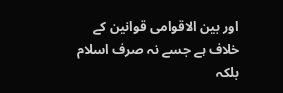اور بین الاقوامی قوانین کے خلاف ہے جسے نہ صرف اسلام بلکہ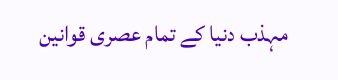مہذب دنیا کے تمام عصری قوانین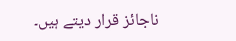ناجائز قرار دیتے ہیں۔